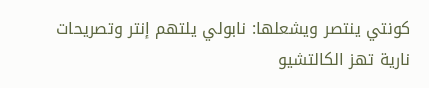كونتي ينتصر ويشعلها: نابولي يلتهم إنتر وتصريحات نارية تهز الكالتشيو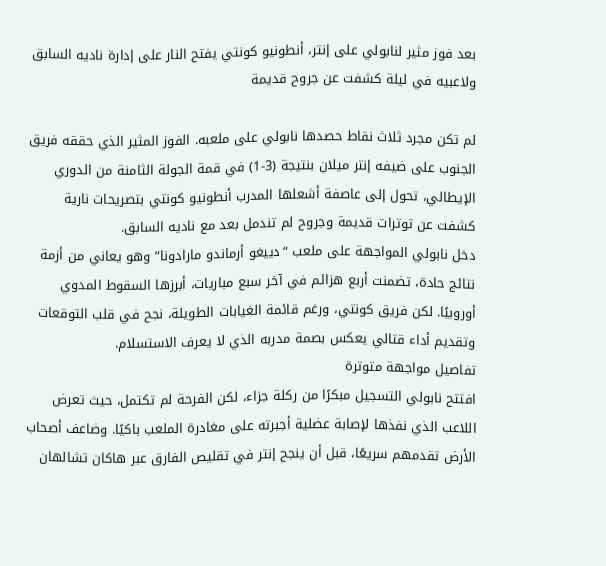بعد فوز مثير لنابولي على إنتر، أنطونيو كونتي يفتح النار على إدارة ناديه السابق ولاعبيه في ليلة كشفت عن جروح قديمة

لم تكن مجرد ثلاث نقاط حصدها نابولي على ملعبه. الفوز المثير الذي حققه فريق الجنوب على ضيفه إنتر ميلان بنتيجة (3-1) في قمة الجولة الثامنة من الدوري الإيطالي، تحول إلى عاصفة أشعلها المدرب أنطونيو كونتي بتصريحات نارية كشفت عن توترات قديمة وجروح لم تندمل بعد مع ناديه السابق.
دخل نابولي المواجهة على ملعب “دييغو أرماندو مارادونا” وهو يعاني من أزمة نتائج حادة، تضمنت أربع هزائم في آخر سبع مباريات، أبرزها السقوط المدوي أوروبيًا. لكن فريق كونتي، ورغم قائمة الغيابات الطويلة، نجح في قلب التوقعات وتقديم أداء قتالي يعكس بصمة مدربه الذي لا يعرف الاستسلام.
تفاصيل مواجهة متوترة
افتتح نابولي التسجيل مبكرًا من ركلة جزاء، لكن الفرحة لم تكتمل، حيث تعرض اللاعب الذي نفذها لإصابة عضلية أجبرته على مغادرة الملعب باكيًا. وضاعف أصحاب الأرض تقدمهم سريعًا، قبل أن ينجح إنتر في تقليص الفارق عبر هاكان تشالهان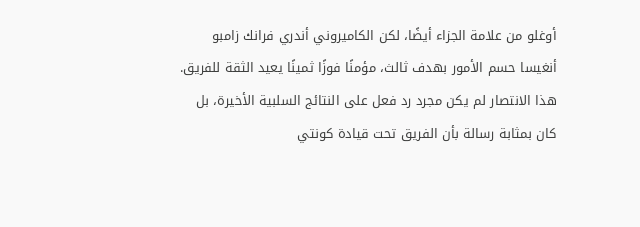أوغلو من علامة الجزاء أيضًا، لكن الكاميروني أندري فرانك زامبو أنغيسا حسم الأمور بهدف ثالث، مؤمنًا فوزًا ثمينًا يعيد الثقة للفريق.
هذا الانتصار لم يكن مجرد رد فعل على النتائج السلبية الأخيرة، بل كان بمثابة رسالة بأن الفريق تحت قيادة كونتي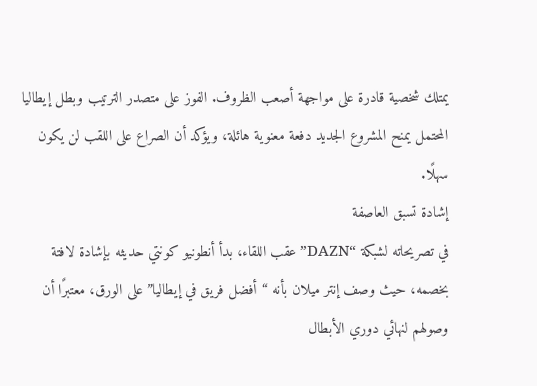يمتلك شخصية قادرة على مواجهة أصعب الظروف. الفوز على متصدر الترتيب وبطل إيطاليا المحتمل يمنح المشروع الجديد دفعة معنوية هائلة، ويؤكد أن الصراع على اللقب لن يكون سهلًا.
إشادة تسبق العاصفة
في تصريحاته لشبكة “DAZN” عقب اللقاء، بدأ أنطونيو كونتي حديثه بإشادة لافتة بخصمه، حيث وصف إنتر ميلان بأنه “أفضل فريق في إيطاليا” على الورق، معتبرًا أن وصولهم لنهائي دوري الأبطال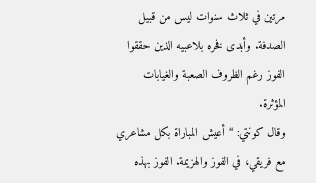مرتين في ثلاث سنوات ليس من قبيل الصدفة. وأبدى فخره بلاعبيه الذين حققوا الفوز رغم الظروف الصعبة والغيابات المؤثرة.
وقال كونتي: “أعيش المباراة بكل مشاعري مع فريقي، في الفوز والهزيمة. الفوز بهذه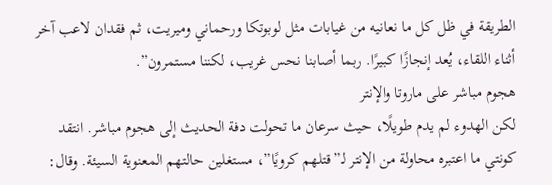الطريقة في ظل كل ما نعانيه من غيابات مثل لوبوتكا ورحماني وميريت، ثم فقدان لاعب آخر أثناء اللقاء، يُعد إنجازًا كبيرًا. ربما أصابنا نحس غريب، لكننا مستمرون”.
هجوم مباشر على ماروتا والإنتر
لكن الهدوء لم يدم طويلًا، حيث سرعان ما تحولت دفة الحديث إلى هجوم مباشر. انتقد كونتي ما اعتبره محاولة من الإنتر لـ”قتلهم كرويًا”، مستغلين حالتهم المعنوية السيئة. وقال: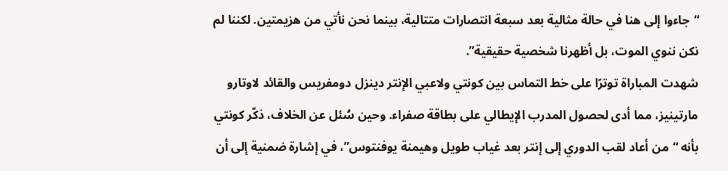“جاءوا إلى هنا في حالة مثالية بعد سبعة انتصارات متتالية، بينما نحن نأتي من هزيمتين. لكننا لم نكن ننوي الموت، بل أظهرنا شخصية حقيقية”.
شهدت المباراة توترًا على خط التماس بين كونتي ولاعبي الإنتر دينزل دومفريس والقائد لاوتارو مارتينيز، مما أدى لحصول المدرب الإيطالي على بطاقة صفراء. وحين سُئل عن الخلاف، ذكّر كونتي بأنه “من أعاد لقب الدوري إلى إنتر بعد غياب طويل وهيمنة يوفنتوس”، في إشارة ضمنية إلى أن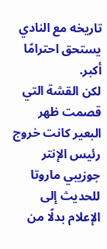تاريخه مع النادي يستحق احترامًا أكبر.
لكن القشة التي قصمت ظهر البعير كانت خروج رئيس الإنتر جوزيبي ماروتا للحديث إلى الإعلام بدلًا من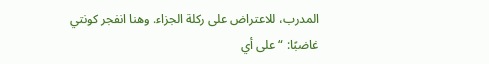المدرب، للاعتراض على ركلة الجزاء. وهنا انفجر كونتي غاضبًا: “على أي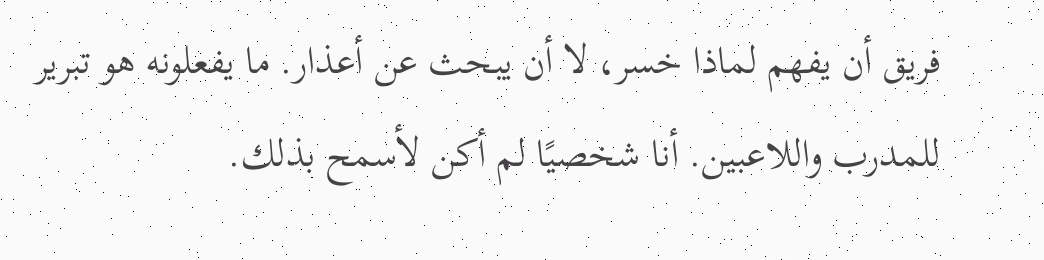فريق أن يفهم لماذا خسر، لا أن يبحث عن أعذار. ما يفعلونه هو تبرير للمدرب واللاعبين. أنا شخصيًا لم أكن لأسمح بذلك.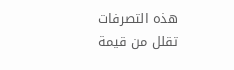هذه التصرفات تقلل من قيمة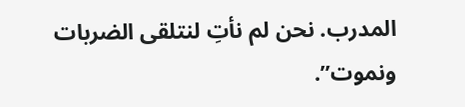المدرب. نحن لم نأتِ لنتلقى الضربات ونموت”.